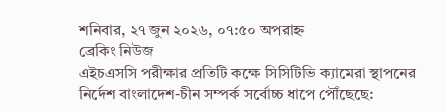শনিবার, ২৭ জুন ২০২৬, ০৭:৫০ অপরাহ্ন
ব্রেকিং নিউজ
এইচএসসি পরীক্ষার প্রতিটি কক্ষে সিসিটিভি ক্যামেরা স্থাপনের নির্দেশ বাংলাদেশ-চীন সম্পর্ক সর্বোচ্চ ধাপে পৌঁছেছে: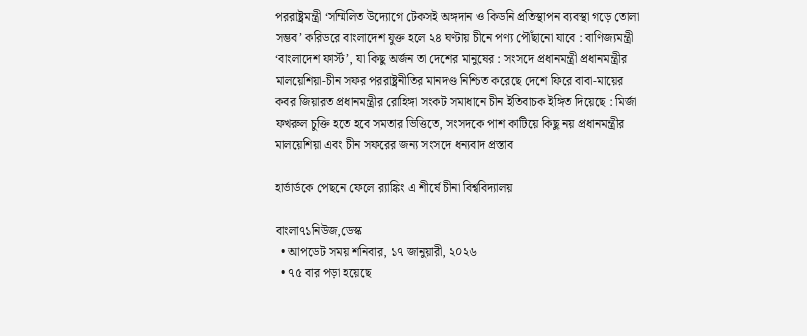পররাষ্ট্রমন্ত্রী ‘সম্মিলিত উদ্যোগে টেকসই অঙ্গদান ও কিডনি প্রতিস্থাপন ব্যবস্থা গড়ে তোলা সম্ভব’ করিডরে বাংলাদেশ যুক্ত হলে ২৪ ঘণ্টায় চীনে পণ্য পৌঁছানো যাবে : বাণিজ্যমন্ত্রী ‘বাংলাদেশ ফার্স্ট’, যা কিছু অর্জন তা দেশের মানুষের : সংসদে প্রধানমন্ত্রী প্রধানমন্ত্রীর মালয়েশিয়া-চীন সফর পররাষ্ট্রনীতির মানদণ্ড নিশ্চিত করেছে দেশে ফিরে বাবা-মায়ের কবর জিয়ারত প্রধানমন্ত্রীর রোহিঙ্গা সংকট সমাধানে চীন ইতিবাচক ইঙ্গিত দিয়েছে : মির্জা ফখরুল চুক্তি হতে হবে সমতার ভিত্তিতে, সংসদকে পাশ কাটিয়ে কিছু নয় প্রধানমন্ত্রীর মালয়েশিয়া এবং চীন সফরের জন্য সংসদে ধন্যবাদ প্রস্তাব

হার্ভার্ডকে পেছনে ফেলে র‍্যাঙ্কিং এ শীর্ষে চীনা বিশ্ববিদ্যালয়

বাংলা৭১নিউজ,ডেস্ক
  • আপডেট সময় শনিবার, ১৭ জানুয়ারী, ২০২৬
  • ৭৫ বার পড়া হয়েছে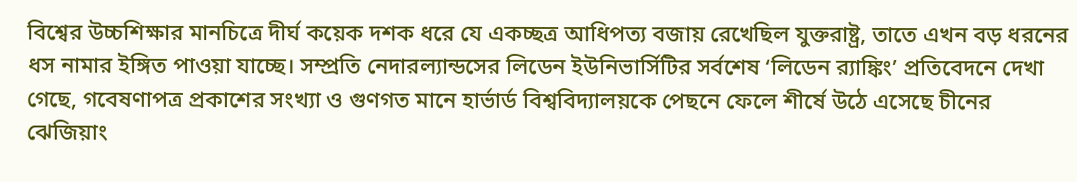বিশ্বের উচ্চশিক্ষার মানচিত্রে দীর্ঘ কয়েক দশক ধরে যে একচ্ছত্র আধিপত্য বজায় রেখেছিল যুক্তরাষ্ট্র, তাতে এখন বড় ধরনের ধস নামার ইঙ্গিত পাওয়া যাচ্ছে। সম্প্রতি নেদারল্যান্ডসের লিডেন ইউনিভার্সিটির সর্বশেষ ‘লিডেন র‍্যাঙ্কিং’ প্রতিবেদনে দেখা গেছে, গবেষণাপত্র প্রকাশের সংখ্যা ও গুণগত মানে হার্ভার্ড বিশ্ববিদ্যালয়কে পেছনে ফেলে শীর্ষে উঠে এসেছে চীনের ঝেজিয়াং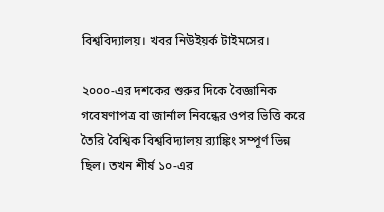বিশ্ববিদ্যালয়। খবর নিউইয়র্ক টাইমসের।

২০০০-এর দশকের শুরুর দিকে বৈজ্ঞানিক গবেষণাপত্র বা জার্নাল নিবন্ধের ওপর ভিত্তি করে তৈরি বৈশ্বিক বিশ্ববিদ্যালয় র‌্যাঙ্কিং সম্পূর্ণ ভিন্ন ছিল। তখন শীর্ষ ১০-এর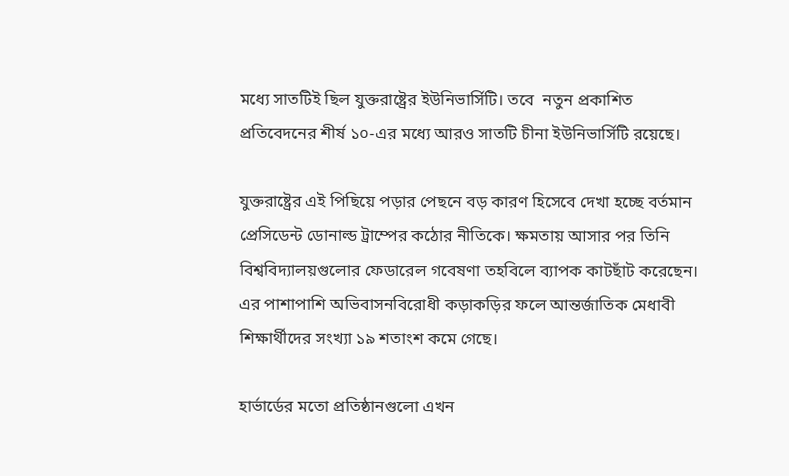মধ্যে সাতটিই ছিল যুক্তরাষ্ট্রের ইউনিভার্সিটি। তবে  নতুন প্রকাশিত প্রতিবেদনের শীর্ষ ১০-এর মধ্যে আরও সাতটি চীনা ইউনিভার্সিটি রয়েছে।

যুক্তরাষ্ট্রের এই পিছিয়ে পড়ার পেছনে বড় কারণ হিসেবে দেখা হচ্ছে বর্তমান প্রেসিডেন্ট ডোনাল্ড ট্রাম্পের কঠোর নীতিকে। ক্ষমতায় আসার পর তিনি বিশ্ববিদ্যালয়গুলোর ফেডারেল গবেষণা তহবিলে ব্যাপক কাটছাঁট করেছেন। এর পাশাপাশি অভিবাসনবিরোধী কড়াকড়ির ফলে আন্তর্জাতিক মেধাবী শিক্ষার্থীদের সংখ্যা ১৯ শতাংশ কমে গেছে।

হার্ভার্ডের মতো প্রতিষ্ঠানগুলো এখন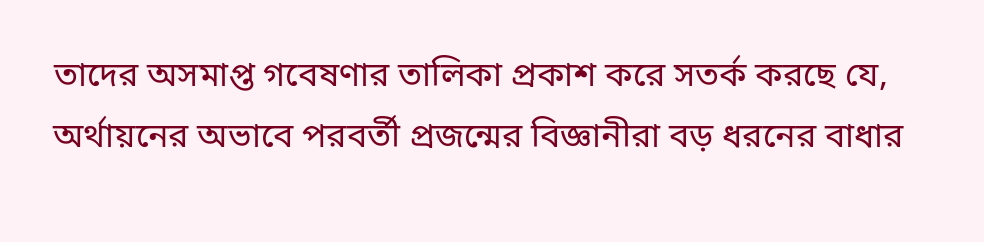তাদের অসমাপ্ত গবেষণার তালিকা প্রকাশ করে সতর্ক করছে যে, অর্থায়নের অভাবে পরবর্তী প্রজন্মের বিজ্ঞানীরা বড় ধরনের বাধার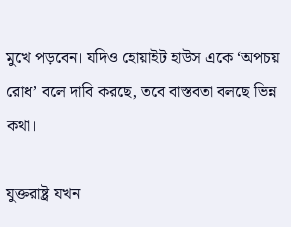মুখে পড়বেন। যদিও হোয়াইট হাউস একে ‘অপচয় রোধ’ বলে দাবি করছে, তবে বাস্তবতা বলছে ভিন্ন কথা।

যুক্তরাষ্ট্র যখন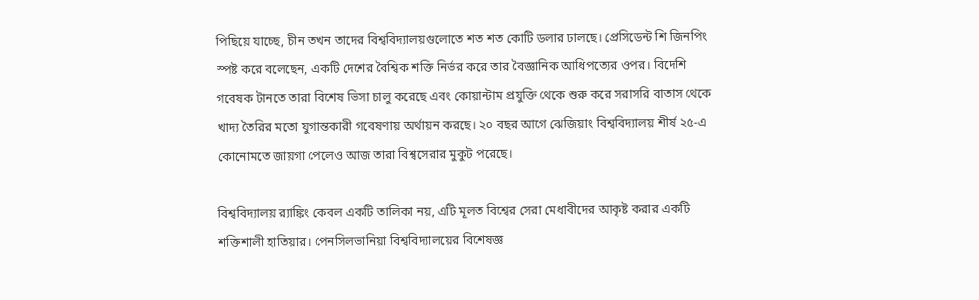পিছিয়ে যাচ্ছে, চীন তখন তাদের বিশ্ববিদ্যালয়গুলোতে শত শত কোটি ডলার ঢালছে। প্রেসিডেন্ট শি জিনপিং স্পষ্ট করে বলেছেন, একটি দেশের বৈশ্বিক শক্তি নির্ভর করে তার বৈজ্ঞানিক আধিপত্যের ওপর। বিদেশি গবেষক টানতে তারা বিশেষ ভিসা চালু করেছে এবং কোয়ান্টাম প্রযুক্তি থেকে শুরু করে সরাসরি বাতাস থেকে খাদ্য তৈরির মতো যুগান্তকারী গবেষণায় অর্থায়ন করছে। ২০ বছর আগে ঝেজিয়াং বিশ্ববিদ্যালয় শীর্ষ ২৫-এ কোনোমতে জায়গা পেলেও আজ তারা বিশ্বসেরার মুকুট পরেছে।

বিশ্ববিদ্যালয় র‍্যাঙ্কিং কেবল একটি তালিকা নয়, এটি মূলত বিশ্বের সেরা মেধাবীদের আকৃষ্ট করার একটি শক্তিশালী হাতিয়ার। পেনসিলভানিয়া বিশ্ববিদ্যালয়ের বিশেষজ্ঞ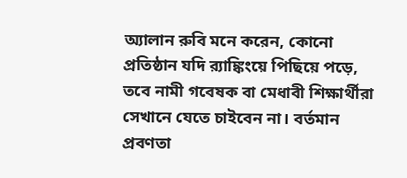অ্যালান রুবি মনে করেন, কোনো প্রতিষ্ঠান যদি র‍্যাঙ্কিংয়ে পিছিয়ে পড়ে, তবে নামী গবেষক বা মেধাবী শিক্ষার্থীরা সেখানে যেতে চাইবেন না। বর্তমান প্রবণতা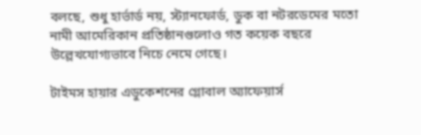বলছে, শুধু হার্ভার্ড নয়, স্ট্যানফোর্ড, ডুক বা নটরডেমের মতো নামী আমেরিকান প্রতিষ্ঠানগুলোও গত কয়েক বছরে উল্লেখযোগ্যভাবে নিচে নেমে গেছে।

টাইমস হায়ার এডুকেশনের গ্লোবাল অ্যাফেয়ার্স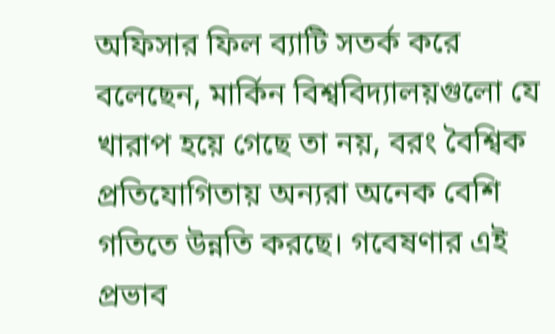অফিসার ফিল ব্যাটি সতর্ক করে বলেছেন, মার্কিন বিশ্ববিদ্যালয়গুলো যে খারাপ হয়ে গেছে তা নয়, বরং বৈশ্বিক প্রতিযোগিতায় অন্যরা অনেক বেশি গতিতে উন্নতি করছে। গবেষণার এই প্রভাব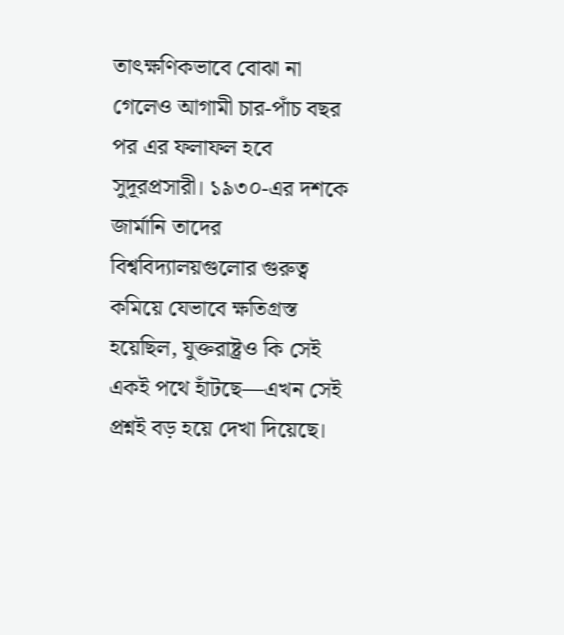তাৎক্ষণিকভাবে বোঝা না গেলেও আগামী চার-পাঁচ বছর পর এর ফলাফল হবে সুদূরপ্রসারী। ১৯৩০-এর দশকে জার্মানি তাদের বিশ্ববিদ্যালয়গুলোর গুরুত্ব কমিয়ে যেভাবে ক্ষতিগ্রস্ত হয়েছিল, যুক্তরাষ্ট্রও কি সেই একই পথে হাঁটছে—এখন সেই প্রশ্নই বড় হয়ে দেখা দিয়েছে।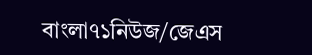বাংলা৭১নিউজ/জেএস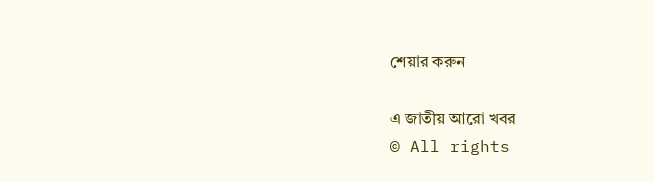শেয়ার করুন

এ জাতীয় আরো খবর
© All rights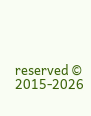reserved © 2015-2026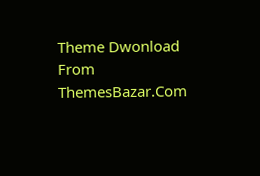Theme Dwonload From ThemesBazar.Com